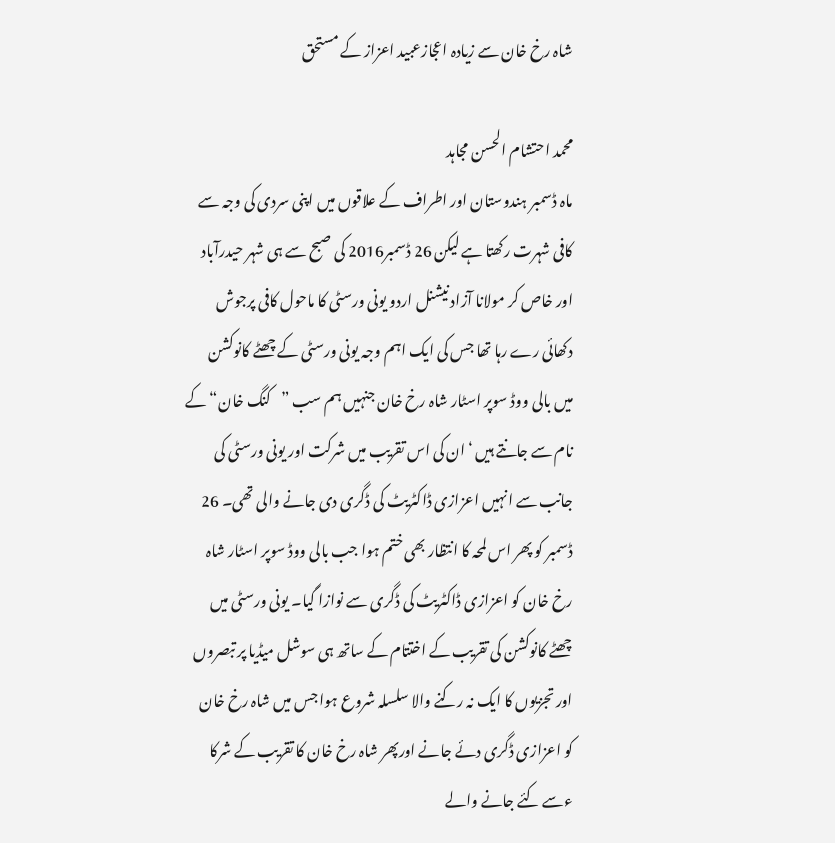شاہ رخ خان سے زیادہ اعجازعبید اعزاز کے مستحق

محمد احتشام الحسن مجاہد
ماہ ڈسمبر ہندوستان اور اطراف کے علاقوں میں اپنی سردی کی وجہ سے کافی شہرت رکھتا ہے لیکن 26 ڈسمبر2016 کی صبح سے ہی شہر حیدرآباد اور خاص کر مولانا آزاد نیشنل اردو یونی ورسٹی کا ماحول کافی پرجوش دکھائی رے رہا تھا جس کی ایک اہم وجہ یونی ورسٹی کے چھٹے کانوکشن میں بالی ووڈ سوپر اسٹار شاہ رخ خان جنہیں ہم سب ”کنگ خان“ کے نام سے جانتے ہیں ‘ان کی اس تقریب میں شرکت اور یونی ورسٹی کی جانب سے انہیں اعزازی ڈاکٹریٹ کی ڈگری دی جانے والی تھی۔ 26 ڈسمبر کو پھر اس لمحہ کا انتظار بھی ختم ہوا جب بالی ووڈ سوپر اسٹار شاہ رخ خان کو اعزازی ڈاکٹریٹ کی ڈگری سے نوازا گیا۔ یونی ورسٹی میں چھٹے کانوکشن کی تقریب کے اختتام کے ساتھ ہی سوشل میڈیا پر تبصروں اور تجزیوں کا ایک نہ رکنے والا سلسلہ شروع ہوا جس میں شاہ رخ خان کو اعزازی ڈگری دئے جانے اورپھر شاہ رخ خان کا تقریب کے شرکا ءسے کئے جانے والے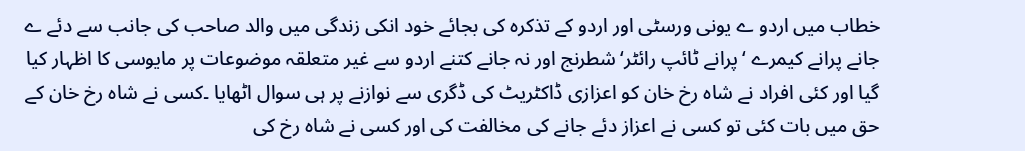خطاب میں اردو ے یونی ورسٹی اور اردو کے تذکرہ کی بجائے خود انکی زندگی میں والد صاحب کی جانب سے دئے ے جانے پرانے کیمرے ‘پرانے ٹائپ رائٹر‘شطرنج اور نہ جانے کتنے اردو سے غیر متعلقہ موضوعات پر مایوسی کا اظہار کیا گیا اور کئی افراد نے شاہ رخ خان کو اعزازی ڈاکٹریٹ کی ڈگری سے نوازنے پر ہی سوال اٹھایا ۔کسی نے شاہ رخ خان کے حق میں بات کئی تو کسی نے اعزاز دئے جانے کی مخالفت کی اور کسی نے شاہ رخ کی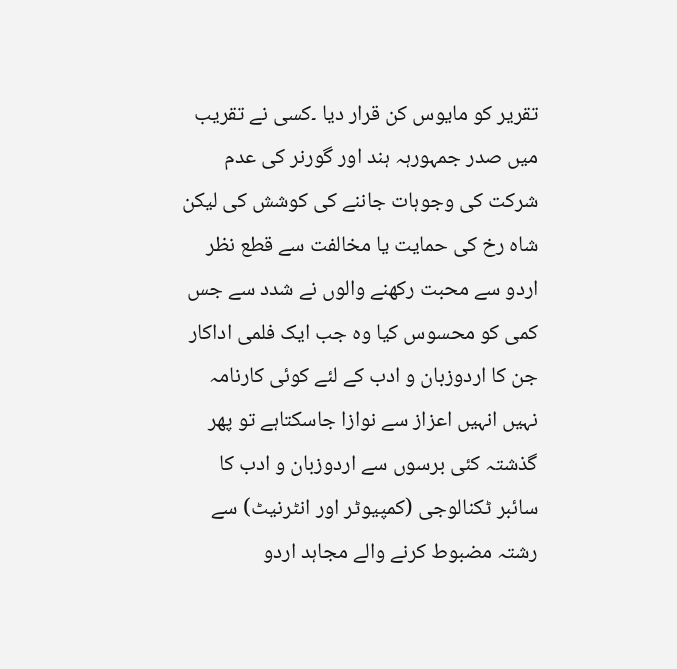تقریر کو مایوس کن قرار دیا ۔کسی نے تقریب میں صدر جمہورہہ ہند اور گورنر کی عدم شرکت کی وجوہات جاننے کی کوشش کی لیکن شاہ رخ کی حمایت یا مخالفت سے قطع نظر اردو سے محبت رکھنے والوں نے شدد سے جس کمی کو محسوس کیا وہ جب ایک فلمی اداکار جن کا اردوزبان و ادب کے لئے کوئی کارنامہ نہیں انہیں اعزاز سے نوازا جاسکتاہے تو پھر گذشتہ کئی برسوں سے اردوزبان و ادب کا سائبر ٹکنالوجی (کمپیوٹر اور انٹرنیٹ) سے رشتہ مضبوط کرنے والے مجاہد اردو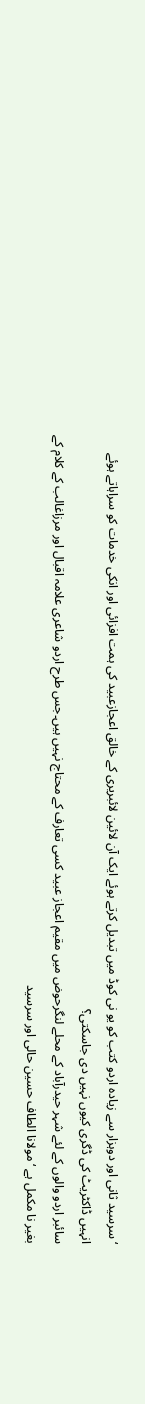‘ سرسید ثانی اور دوہزار سے زیادہ اردو کتب کو یو نی کوڈ میں تبدیل کرتے ہوئے ایک آن لائین لائبریری کے خالق اعجازعبید کی ہمت افزائی اور انکی خدمات کو سراہاتے ہوئے انہیں ڈاکٹریٹ کی ڈگری کیوں نہیں دی جاسکتی؟
سائبر اردو والوں کے لئے شہر حیدرآباد کے محلے لنگرحوض میں مقیم اعجاز عبید کسی تعارف کے محتاج نہیں ہیں۔جس طرح اردو شاعری علامہ اقبال اور مرزاغالب کے کلام کے بغیر نا مکمل ہے ‘ مولانا الطاف حسین حالی اور سرسید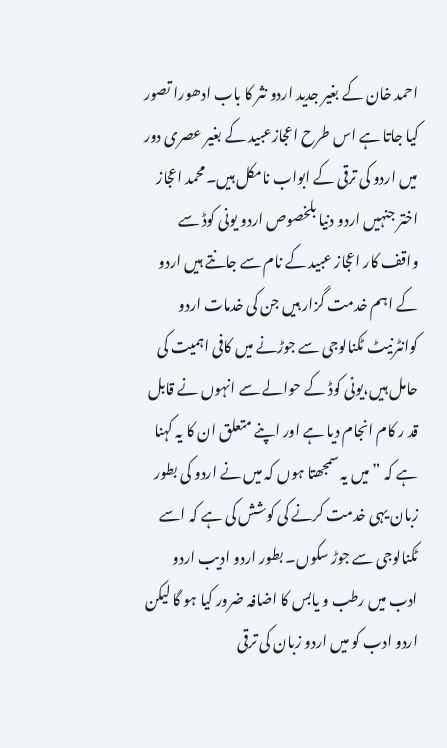احمد خان کے بغیر جدید اردو نثر کا باب ادھورا تصور کیا جاتا ہے اس طرح اعجازعبید کے بغیر عصری دور میں اردو کی ترقی کے ابواب نامکل ہیں۔محمد اعجاز اختر جنہیں اردو دنیا بلخصوص اردو یونی کوڈ سے واقف کار اعجاز عبید کے نام سے جانتے ہیں اردو کے اہم خدمت گزار ہیں جن کی خدمات اردو کوانٹرنیٹ ٹکنالوجی سے جوڑنے میں کافی اہمیت کی حامل ہیں،یونی کوڈ کے حوالے سے انہوں نے قابل قد ر کام انجام دیا ہے اور اپنے متعلق ان کا یہ کہنا ہے کہ ”میں یہ سمجھتا ہوں کہ میں نے اردو کی بطور زبان یہی خدمت کرنے کی کوشش کی ہے کہ اسے ٹکنالوجی سے جوڑ سکوں۔ بطور اردو ادیب اردو ادب میں رطب و یابس کا اضافہ ضرور کیا ہو گا لیکن اردو ادب کو میں اردو زبان کی ترقی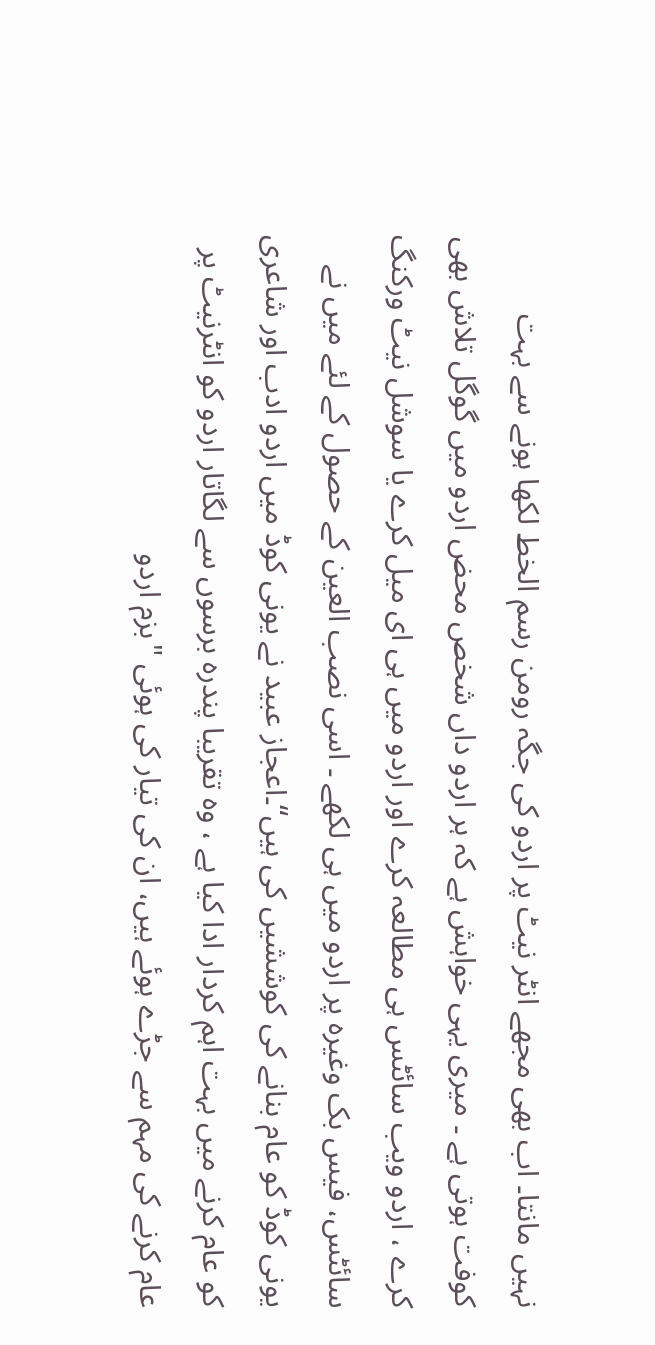نہیں مانتا۔ اب بھی مجھے انٹر نیٹ پر اردو کی جگہ رومن رسم الخط لکھا ہونے سے بہت کوفت ہوتی ہے ۔ میری یہی خواہش ہے کہ ہر اردو داں شخص محض اردو میں گوگل تلاش بھی کرے ، اردو ویب سائٹس ہی مطالعہ کرے اور اردو میں ہی ای میل کرے یا سوشل نیٹ ورکنگ سائٹس، فیس بک وغیرہ پر اردو میں ہی لکھے ۔ اسی نصب العین کے حصول کے لئے میں نے یونی کوڈ کو عام بنانے کی کوششیں کی ہیں“۔اعجاز عبید نے یونی کوڈ میں اردو ادب اور شاعری کو عام کرنے میں بہت اہم کردار ادا کیا ہے ، وہ تقریبا پندرہ برسوں سے لگاتار اردو کو انٹرنیٹ پر عام کرنے کی مہم سے جڑے ہوئے ہیں، ان کی تیار کی ہوئی "بزم اردو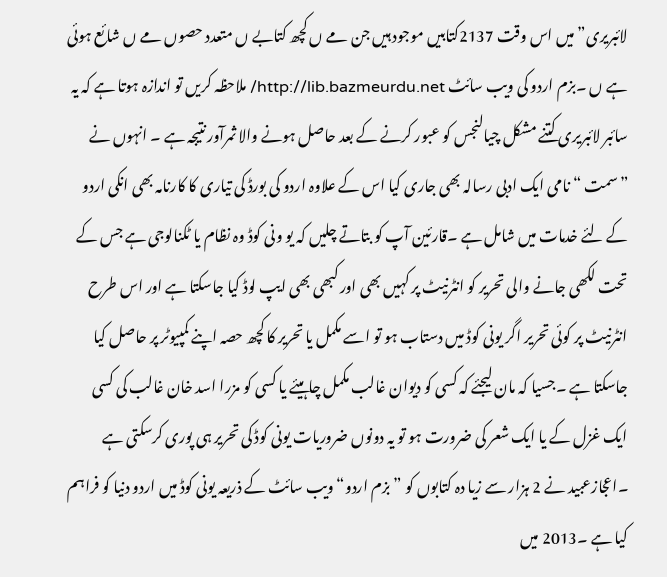لائبریری” میں اس وقت 2137کتابیں موجود ہیں جن مے ں کچھ کتابے ں متعدد حصوں مے ں شائع ہوئی ہے ں ۔بزم اردو کی ویب سائٹ http://lib.bazmeurdu.net/ ملاحظہ کریں تو اندازہ ہوتا ہے کہ یہ سائبر لائبریری کتنے مشکل چیالنجس کو عبور کرنے کے بعد حاصل ہونے والا ثمرآور نتیجہ ہے ۔ انہوں نے ”سمت “ نامی ایک ادبی رسالہ بھی جاری کیا اس کے علاوہ اردو کی بورڈ کی تیاری کا کارنامہ بھی انکی اردو کے لئے خدمات میں شامل ہے ۔قارئین آپ کو بتاتے چلیں کہ یو ونی کوڈ وہ نظام یا ٹکنالوجی ہے جس کے تحت لکھی جانے والی تحریر کو انٹرنیٹ پر کہیں بھی اور کبھی بھی ایپ لوڈ کیا جاسکتا ہے اور اس طرح انٹرنیٹ پر کوئی تحریر اگر یونی کوڈ میں دستاب ہو تو اسے مکمل یا تحریر کا کچھ حصہ اپنے کمپیوٹر پر حاصل کیا جاسکتا ہے ۔جسیا کہ مان لیجئے کہ کسی کو دیوان غالب مکمل چاہیئے یا کسی کو مزرا اسد خان غالب کی کسی ایک غزل کے یا ایک شعر کی ضرورت ہو تو یہ دونوں ضروریات یونی کوڈ کی تحریر ہی پوری کرسکتی ہے ۔اعجازعبید نے 2 ہزار سے زیا دہ کتابوں کو ”بزم اردو“ ویب سائٹ کے ذریعہ یونی کوڈ میں اردو دنیا کو فراہم کیا ہے ۔2013 میں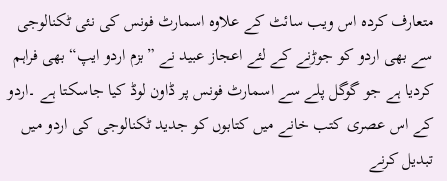متعارف کردہ اس ویب سائٹ کے علاوہ اسمارٹ فونس کی نئی ٹکنالوجی سے بھی اردو کو جوڑنے کے لئے اعجاز عبید نے ”بزم اردو ایپ“ بھی فراہم کردیا ہے جو گوگل پلے سے اسمارٹ فونس پر ڈاون لوڈ کیا جاسکتا ہے ۔اردو کے اس عصری کتب خانے میں کتابوں کو جدید ٹکنالوجی کی اردو میں تبدیل کرنے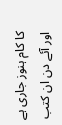کا کام ہنوز جاری ہے اور آئے دن ان کتب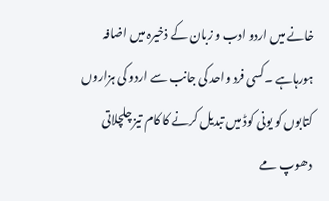خانے میں اردو ادب و زبان کے ذخیرہ میں اضافہ ہورہاہے ۔کسی فرد واحد کی جانب سے اردو کی ہزاروں کتابوں کو یونی کوڈ میں تبدیل کرنے کا کام تیز چلچلاتی دھوپ مے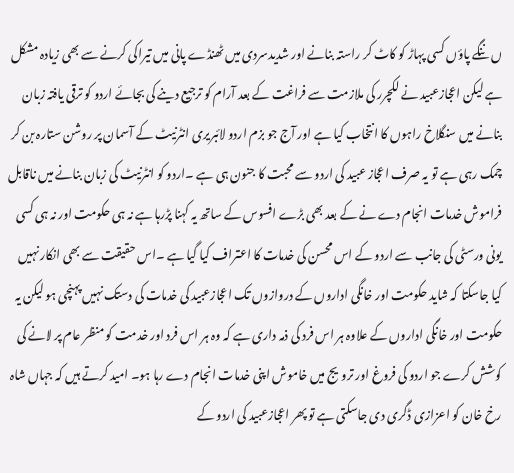ں ننگے پاؤں کسی پہاڑ کو کاٹ کر راستہ بنانے اور شدیدسردی میں ٹھنڈے پانی میں تیراکی کرنے سے بھی زیادہ مشکل ہے لیکن اعجازعبید نے لکچرر کی ملازمت سے فراغت کے بعد آرام کو ترجیع دینے کی بجائے اردو کو ترقی یافتہ زبان بنانے میں سنگلاخ راہوں کا انتخاب کیا ہے اور آج جو بزم اردو لائبریری انٹرنیٹ کے آسمان پر روشن ستارہ بن کر چمک رہی ہے تو یہ صرف اعجاز عبید کی اردو سے محبت کا جنون ہی ہے ۔اردو کو انٹرنیٹ کی زبان بنانے میں ناقابل فراموش خدمات انجام دے نے کے بعد بھی بڑے افسوس کے ساتھ یہ کہنا پڑرہا ہے نہ ہی حکومت اور نہ ہی کسی یونی ورسٹی کی جانب سے اردو کے اس محسن کی خدمات کا اعتراف کیا گیا ہے ۔اس حقیقت سے بھی انکار نہیں کیا جاسکتا کہ شاید حکومت اور خانگی اداروں کے دروازوں تک اعجازعبید کی خدمات کی دستک نہیں پہنچی ہو لیکن یہ حکومت اور خانگی اداروں کے علاوہ ہر اس فرد کی ذمہ داری ہے کہ وہ ہر اس فرد اور خدمت کو منظر عام پر لانے کی کوشش کرے جو اردو کی فروغ اور ترویج میں خاموش اپنی خدمات انجام دے رہا ہو۔ امید کرتے ہیں کہ جہاں شاہ رخ خان کو اعزازی ڈگری دی جاسکتی ہے تو پھر اعجازعبید کی اردو کے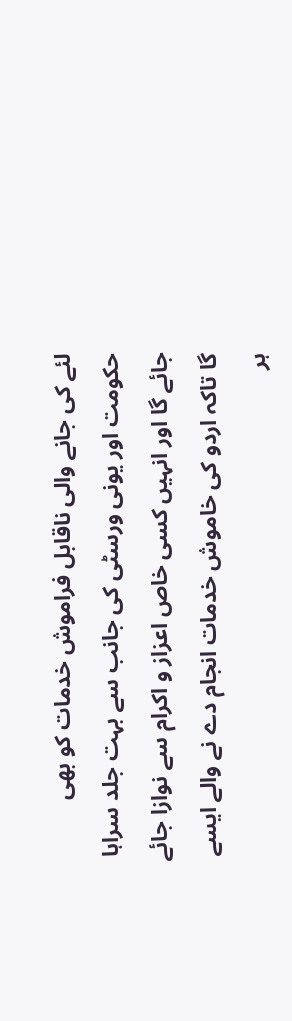لئے کی جانے والی ناقابل فراموش خدمات کو بھی حکومت اور یونی ورسٹی کی جانب سے بہت جلد سراہا جائے گا اور انہیں کسی خاص اعزاز و اکرام سے نوازا جائے گا تاکہ اردو کی خاموش خدمات انجام دے نے والے ایسے ہر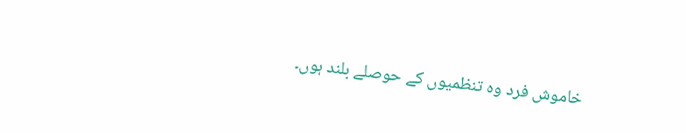خاموش فرد وہ تنظمیوں کے حوصلے بلند ہوں۔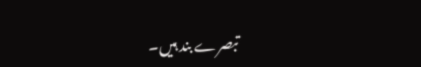تبصرے بند ہیں۔